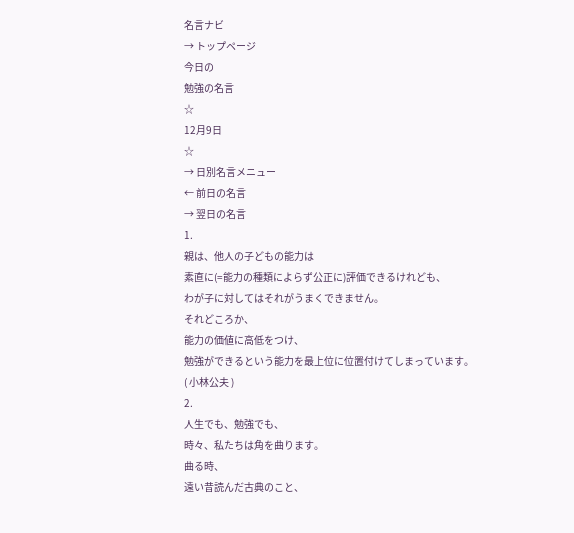名言ナビ
→ トップページ
今日の
勉強の名言
☆
12月9日
☆
→ 日別名言メニュー
← 前日の名言
→ 翌日の名言
1.
親は、他人の子どもの能力は
素直に(=能力の種類によらず公正に)評価できるけれども、
わが子に対してはそれがうまくできません。
それどころか、
能力の価値に高低をつけ、
勉強ができるという能力を最上位に位置付けてしまっています。
( 小林公夫 )
2.
人生でも、勉強でも、
時々、私たちは角を曲ります。
曲る時、
遠い昔読んだ古典のこと、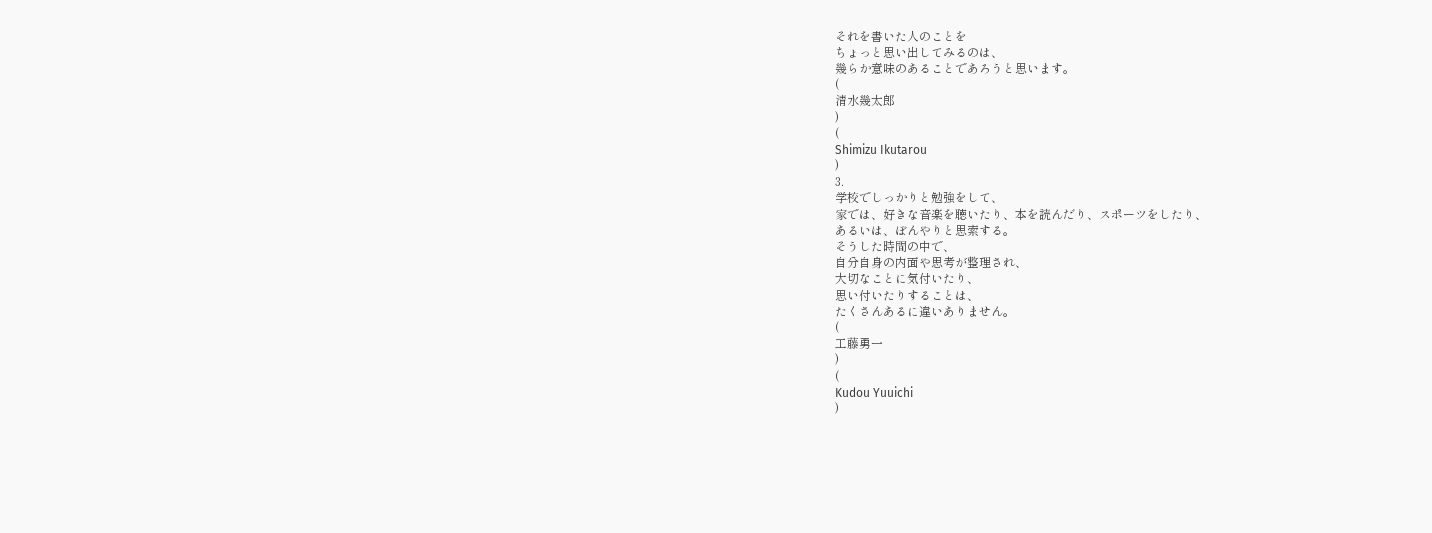それを書いた人のことを
ちょっと思い出してみるのは、
幾らか意味のあることであろうと思います。
(
清水幾太郎
)
(
Shimizu Ikutarou
)
3.
学校でしっかりと勉強をして、
家では、好きな音楽を聴いたり、本を読んだり、スポーツをしたり、
あるいは、ぼんやりと思索する。
そうした時間の中で、
自分自身の内面や思考が整理され、
大切なことに気付いたり、
思い付いたりすることは、
たくさんあるに違いありません。
(
工藤勇一
)
(
Kudou Yuuichi
)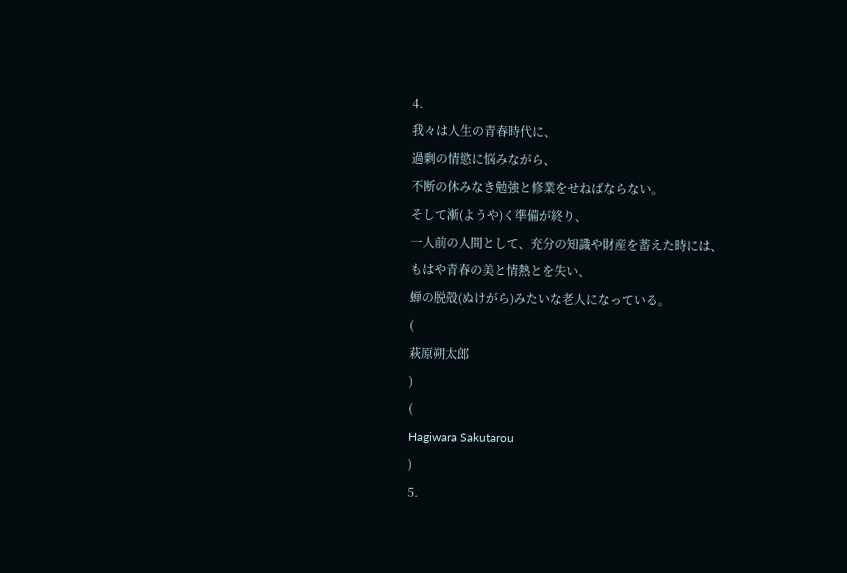4.
我々は人生の青春時代に、
過剰の情慾に悩みながら、
不断の休みなき勉強と修業をせねばならない。
そして漸(ようや)く準備が終り、
一人前の人間として、充分の知識や財産を蓄えた時には、
もはや青春の美と情熱とを失い、
蝉の脱殻(ぬけがら)みたいな老人になっている。
(
萩原朔太郎
)
(
Hagiwara Sakutarou
)
5.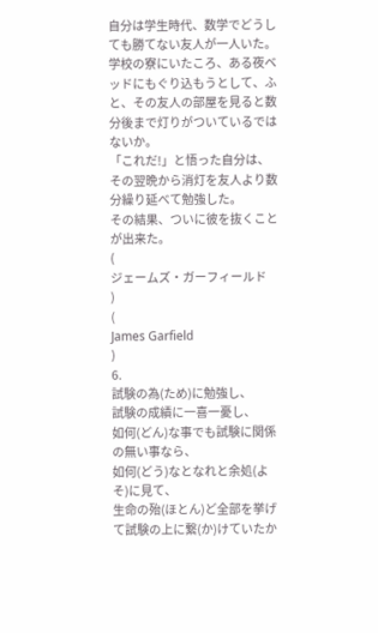自分は学生時代、数学でどうしても勝てない友人が一人いた。
学校の寮にいたころ、ある夜ベッドにもぐり込もうとして、ふと、その友人の部屋を見ると数分後まで灯りがついているではないか。
「これだ!」と悟った自分は、その翌晩から消灯を友人より数分繰り延べて勉強した。
その結果、ついに彼を抜くことが出来た。
(
ジェームズ・ガーフィールド
)
(
James Garfield
)
6.
試験の為(ため)に勉強し、
試験の成績に一喜一憂し、
如何(どん)な事でも試験に関係の無い事なら、
如何(どう)なとなれと余処(よそ)に見て、
生命の殆(ほとん)ど全部を挙げて試験の上に繋(か)けていたか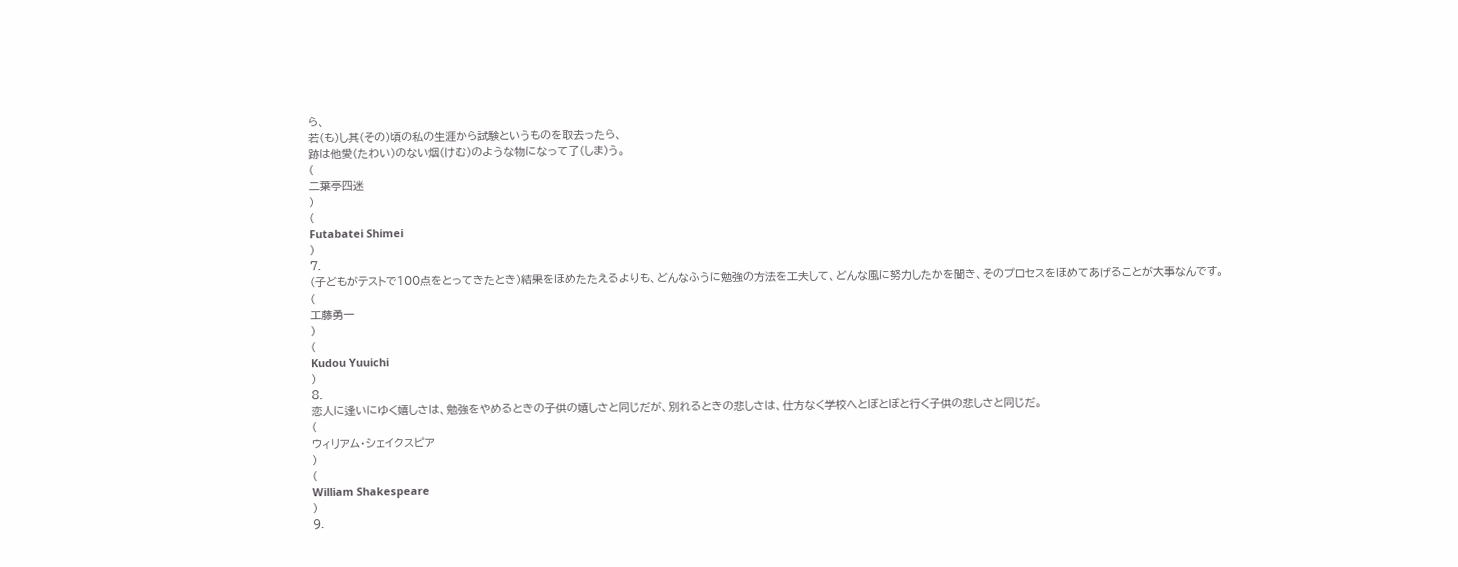ら、
若(も)し其(その)頃の私の生涯から試験というものを取去ったら、
跡は他愛(たわい)のない烟(けむ)のような物になって了(しま)う。
(
二葉亭四迷
)
(
Futabatei Shimei
)
7.
(子どもがテストで100点をとってきたとき)結果をほめたたえるよりも、どんなふうに勉強の方法を工夫して、どんな風に努力したかを聞き、そのプロセスをほめてあげることが大事なんです。
(
工藤勇一
)
(
Kudou Yuuichi
)
8.
恋人に逢いにゆく嬉しさは、勉強をやめるときの子供の嬉しさと同じだが、別れるときの悲しさは、仕方なく学校へとぼとぼと行く子供の悲しさと同じだ。
(
ウィリアム・シェイクスピア
)
(
William Shakespeare
)
9.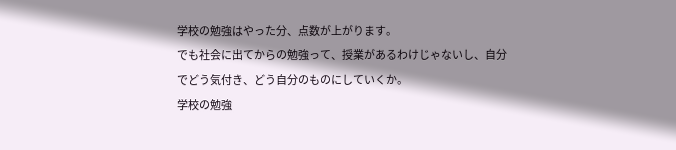学校の勉強はやった分、点数が上がります。
でも社会に出てからの勉強って、授業があるわけじゃないし、自分でどう気付き、どう自分のものにしていくか。
学校の勉強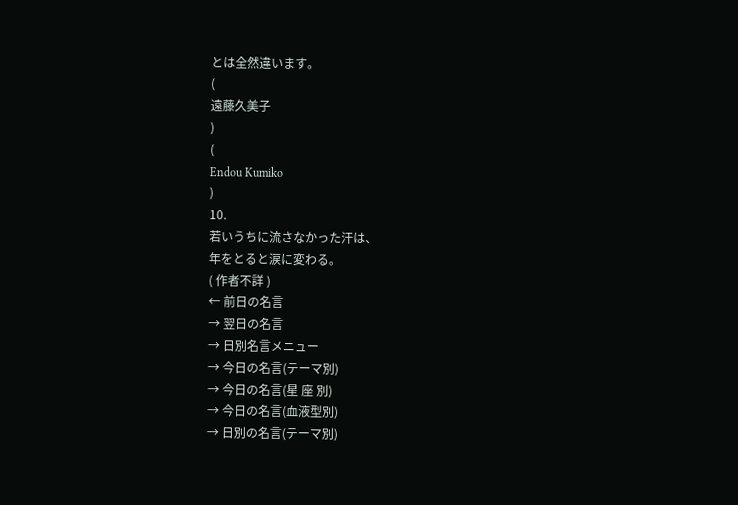とは全然違います。
(
遠藤久美子
)
(
Endou Kumiko
)
10.
若いうちに流さなかった汗は、
年をとると涙に変わる。
( 作者不詳 )
← 前日の名言
→ 翌日の名言
→ 日別名言メニュー
→ 今日の名言(テーマ別)
→ 今日の名言(星 座 別)
→ 今日の名言(血液型別)
→ 日別の名言(テーマ別)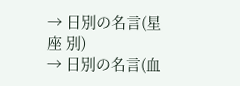→ 日別の名言(星 座 別)
→ 日別の名言(血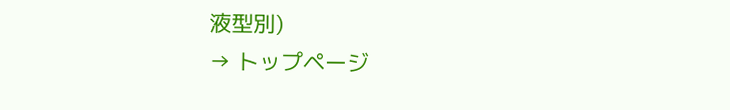液型別)
→ トップページ